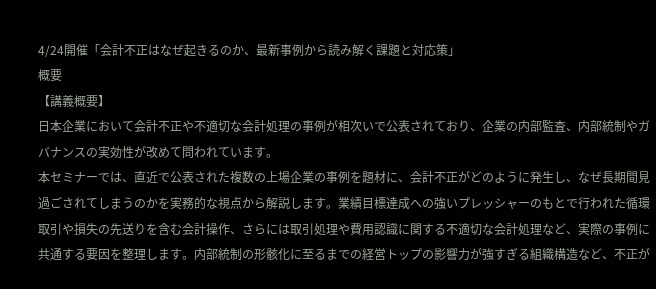4/24開催「会計不正はなぜ起きるのか、最新事例から読み解く課題と対応策」
概要
【講義概要】
日本企業において会計不正や不適切な会計処理の事例が相次いで公表されており、企業の内部監査、内部統制やガバナンスの実効性が改めて問われています。
本セミナーでは、直近で公表された複数の上場企業の事例を題材に、会計不正がどのように発生し、なぜ長期間見過ごされてしまうのかを実務的な視点から解説します。業績目標達成への強いプレッシャーのもとで行われた循環取引や損失の先送りを含む会計操作、さらには取引処理や費用認識に関する不適切な会計処理など、実際の事例に共通する要因を整理します。内部統制の形骸化に至るまでの経営トップの影響力が強すぎる組織構造など、不正が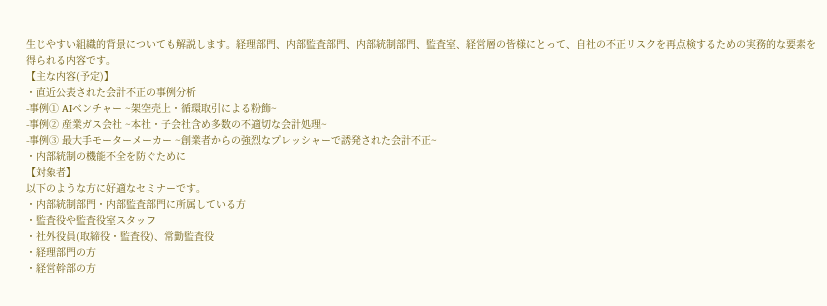生じやすい組織的背景についても解説します。経理部門、内部監査部門、内部統制部門、監査室、経営層の皆様にとって、自社の不正リスクを再点検するための実務的な要素を得られる内容です。
【主な内容(予定)】
・直近公表された会計不正の事例分析
-事例① AIベンチャー ~架空売上・循環取引による粉飾~
-事例② 産業ガス会社 ~本社・子会社含め多数の不適切な会計処理~
-事例③ 最大手モーターメーカー ~創業者からの強烈なプレッシャーで誘発された会計不正~
・内部統制の機能不全を防ぐために
【対象者】
以下のような方に好適なセミナーです。
・内部統制部門・内部監査部門に所属している方
・監査役や監査役室スタッフ
・社外役員(取締役・監査役)、常勤監査役
・経理部門の方
・経営幹部の方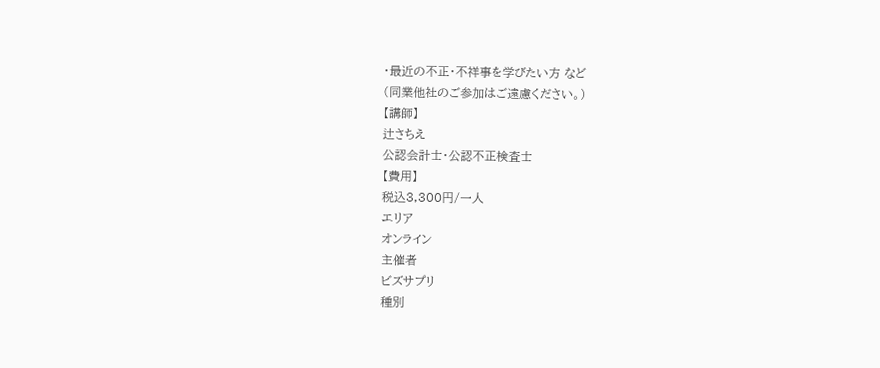・最近の不正・不祥事を学びたい方 など
(同業他社のご参加はご遠慮ください。)
【講師】
辻さちえ
公認会計士・公認不正検査士
【費用】
税込3,300円/一人
エリア
オンライン
主催者
ビズサプリ
種別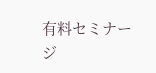有料セミナー
ジ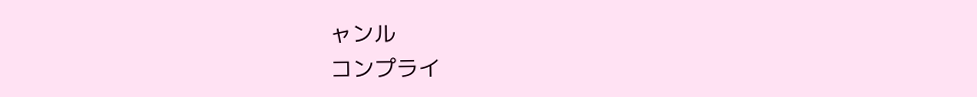ャンル
コンプライ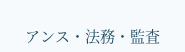アンス・法務・監査